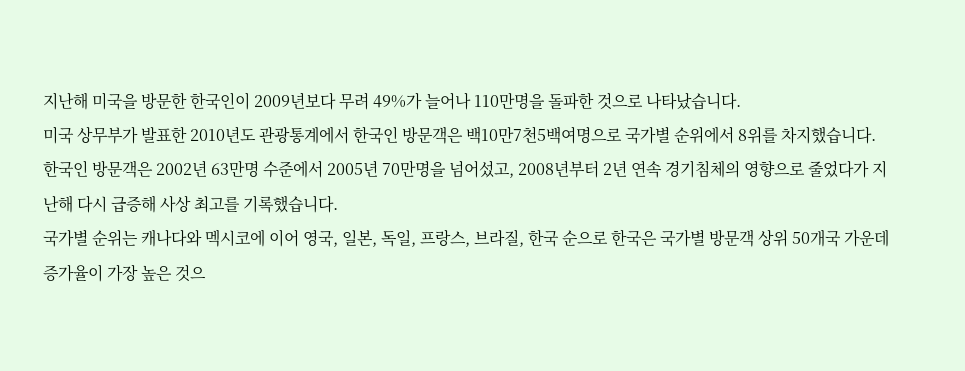지난해 미국을 방문한 한국인이 2009년보다 무려 49%가 늘어나 110만명을 돌파한 것으로 나타났습니다.
미국 상무부가 발표한 2010년도 관광통계에서 한국인 방문객은 백10만7천5백여명으로 국가별 순위에서 8위를 차지했습니다.
한국인 방문객은 2002년 63만명 수준에서 2005년 70만명을 넘어섰고, 2008년부터 2년 연속 경기침체의 영향으로 줄었다가 지난해 다시 급증해 사상 최고를 기록했습니다.
국가별 순위는 캐나다와 멕시코에 이어 영국, 일본, 독일, 프랑스, 브라질, 한국 순으로 한국은 국가별 방문객 상위 50개국 가운데 증가율이 가장 높은 것으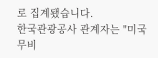로 집계됐습니다.
한국관광공사 관계자는 "미국 무비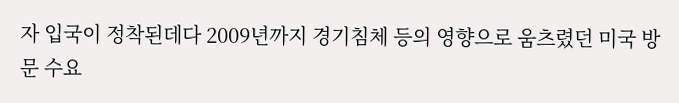자 입국이 정착된데다 2009년까지 경기침체 등의 영향으로 움츠렸던 미국 방문 수요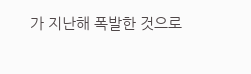가 지난해 폭발한 것으로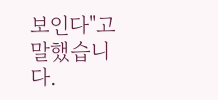보인다"고 말했습니다.